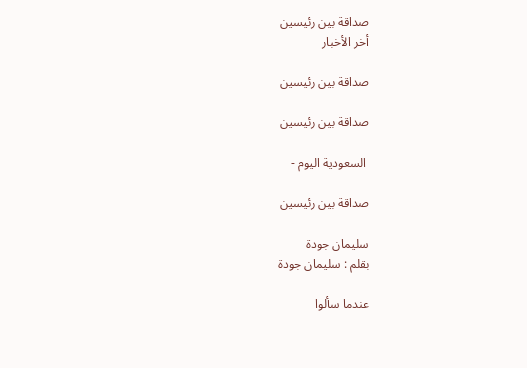صداقة بين رئيسين
أخر الأخبار

صداقة بين رئيسين

صداقة بين رئيسين

 السعودية اليوم -

صداقة بين رئيسين

سليمان جودة
بقلم : سليمان جودة

عندما سألوا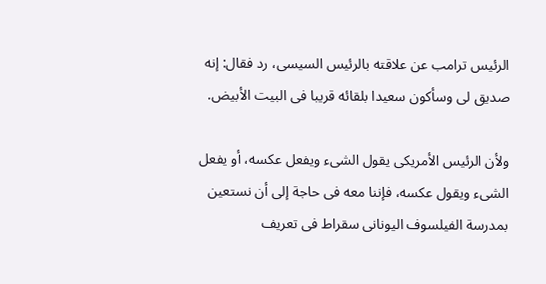الرئيس ترامب عن علاقته بالرئيس السيسى، رد فقال: إنه صديق لى وسأكون سعيدا بلقائه قريبا فى البيت الأبيض.

ولأن الرئيس الأمريكى يقول الشىء ويفعل عكسه، أو يفعل الشىء ويقول عكسه، فإننا معه فى حاجة إلى أن نستعين بمدرسة الفيلسوف اليونانى سقراط فى تعريف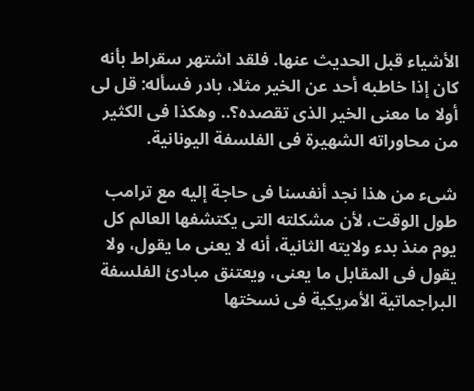الأشياء قبل الحديث عنها. فلقد اشتهر سقراط بأنه كان إذا خاطبه أحد عن الخير مثلا، بادر فسأله: قل لى أولا ما معنى الخير الذى تقصده؟.. وهكذا فى الكثير من محاوراته الشهيرة فى الفلسفة اليونانية.

شىء من هذا نجد أنفسنا فى حاجة إليه مع ترامب طول الوقت، لأن مشكلته التى يكتشفها العالم كل يوم منذ بدء ولايته الثانية، أنه لا يعنى ما يقول، ولا يقول فى المقابل ما يعنى، ويعتنق مبادئ الفلسفة البراجماتية الأمريكية فى نسختها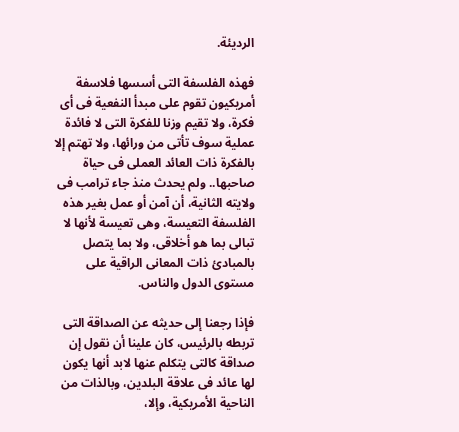الرديئة.

فهذه الفلسفة التى أسسها فلاسفة أمريكيون تقوم على مبدأ النفعية فى أى فكرة، ولا تقيم وزنا للفكرة التى لا فائدة عملية سوف تأتى من ورائها، ولا تهتم إلا بالفكرة ذات العائد العملى فى حياة صاحبها.. ولم يحدث منذ جاء ترامب فى ولايته الثانية، أن آمن أو عمل بغير هذه الفلسفة التعيسة، وهى تعيسة لأنها لا تبالى بما هو أخلاقى، ولا بما يتصل بالمبادئ ذات المعانى الراقية على مستوى الدول والناس.

فإذا رجعنا إلى حديثه عن الصداقة التى تربطه بالرئيس، كان علينا أن نقول إن صداقة كالتى يتكلم عنها لابد أنها يكون لها عائد فى علاقة البلدين، وبالذات من الناحية الأمريكية، وإلا،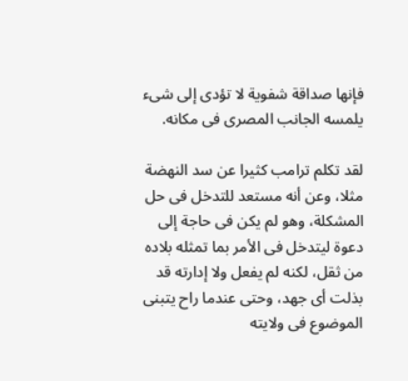فإنها صداقة شفوية لا تؤدى إلى شىء يلمسه الجانب المصرى فى مكانه.

لقد تكلم ترامب كثيرا عن سد النهضة مثلا، وعن أنه مستعد للتدخل فى حل المشكلة، وهو لم يكن فى حاجة إلى دعوة ليتدخل فى الأمر بما تمثله بلاده من ثقل، لكنه لم يفعل ولا إدارته قد بذلت أى جهد، وحتى عندما راح يتبنى الموضوع فى ولايته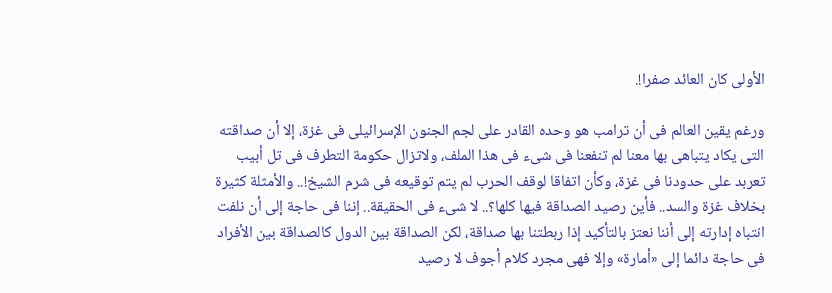الأولى كان العائد صفرا!.

ورغم يقين العالم فى أن ترامب هو وحده القادر على لجم الجنون الإسرائيلى فى غزة، إلا أن صداقته التى يكاد يتباهى بها معنا لم تنفعنا فى شىء فى هذا الملف، ولاتزال حكومة التطرف فى تل أبيب تعربد على حدودنا فى غزة، وكأن اتفاقا لوقف الحرب لم يتم توقيعه فى شرم الشيخ!.. والأمثلة كثيرة بخلاف غزة والسد.. فأين رصيد الصداقة فيها كلها؟.. لا شىء فى الحقيقة.. إننا فى حاجة إلى أن نلفت انتباه إدارته إلى أننا نعتز بالتأكيد إذا ربطتنا بها صداقة، لكن الصداقة بين الدول كالصداقة بين الأفراد فى حاجة دائما إلى «أمارة» وإلا فهى مجرد كلام أجوف لا رصيد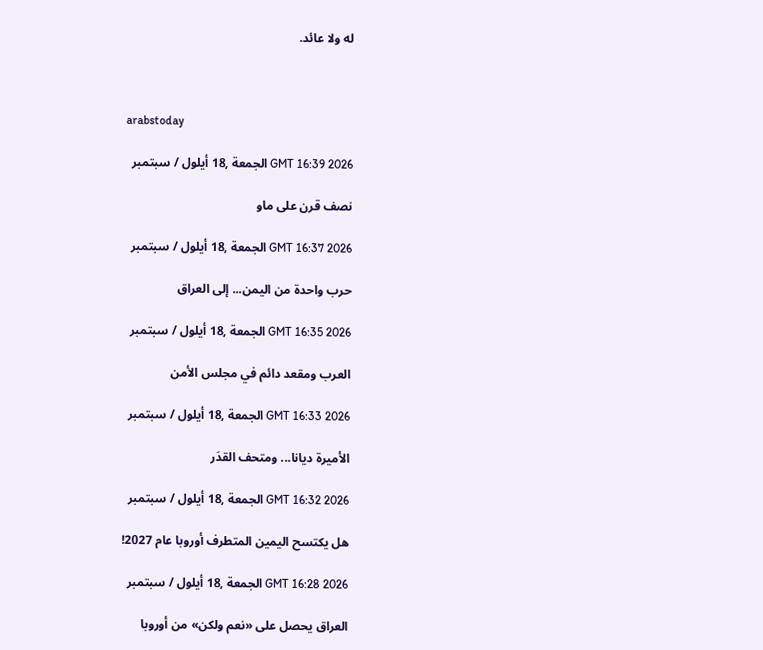له ولا عائد.



arabstoday

GMT 16:39 2026 الجمعة ,18 أيلول / سبتمبر

نصف قرن على ماو

GMT 16:37 2026 الجمعة ,18 أيلول / سبتمبر

حرب واحدة من اليمن... إلى العراق

GMT 16:35 2026 الجمعة ,18 أيلول / سبتمبر

العرب ومقعد دائم في مجلس الأمن

GMT 16:33 2026 الجمعة ,18 أيلول / سبتمبر

الأميرة ديانا... ومتحف القدَر

GMT 16:32 2026 الجمعة ,18 أيلول / سبتمبر

هل يكتسح اليمين المتطرف أوروبا عام 2027!

GMT 16:28 2026 الجمعة ,18 أيلول / سبتمبر

العراق يحصل على «نعم ولكن» من أوروبا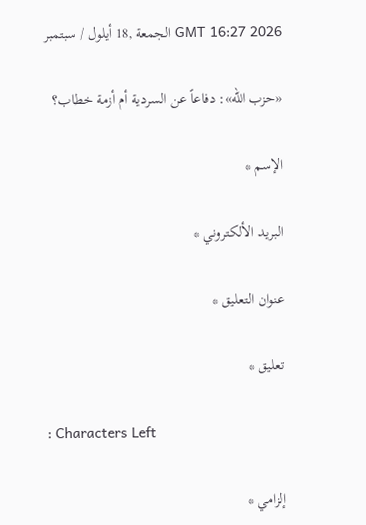GMT 16:27 2026 الجمعة ,18 أيلول / سبتمبر

«حزب الله»: دفاعاً عن السردية أم أزمة خطاب؟

الإسم *

البريد الألكتروني *

عنوان التعليق *

تعليق *

: Characters Left

إلزامي *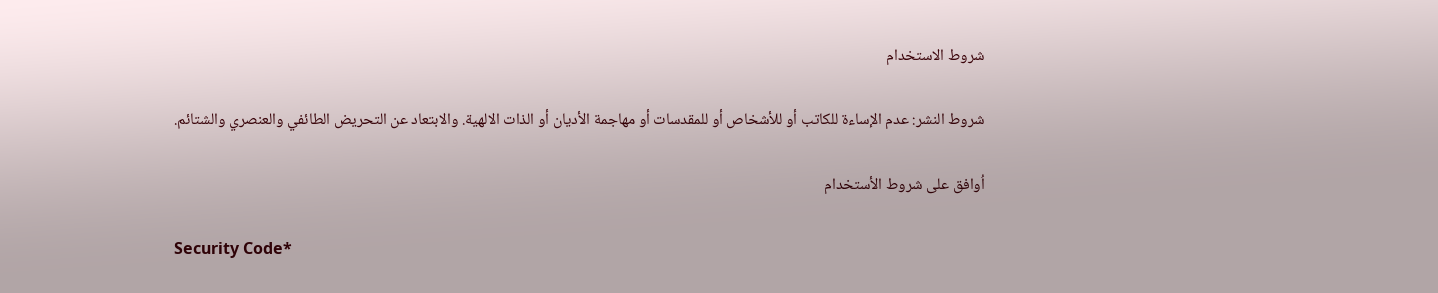شروط الاستخدام

شروط النشر: عدم الإساءة للكاتب أو للأشخاص أو للمقدسات أو مهاجمة الأديان أو الذات الالهية. والابتعاد عن التحريض الطائفي والعنصري والشتائم.

اُوافق على شروط الأستخدام

Security Code*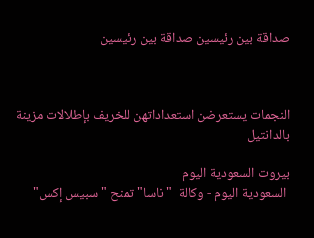صداقة بين رئيسين صداقة بين رئيسين



النجمات يستعرضن استعداداتهن للخريف بإطلالات مزينة بالدانتيل

بيروت السعودية اليوم
 السعودية اليوم - وكالة  "ناسا" تمنح "سبيس إكس"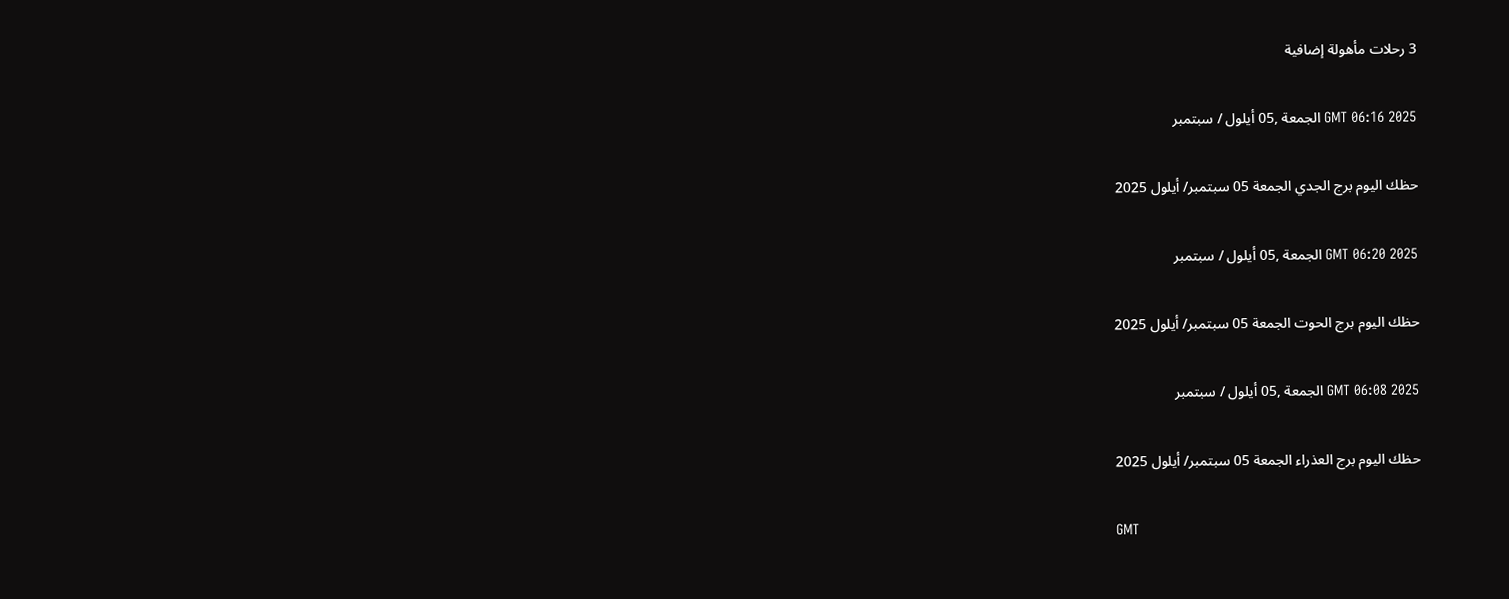3 رحلات مأهولة إضافية

GMT 06:16 2025 الجمعة ,05 أيلول / سبتمبر

حظك اليوم برج الجدي الجمعة 05 سبتمبر/ أيلول 2025

GMT 06:20 2025 الجمعة ,05 أيلول / سبتمبر

حظك اليوم برج الحوت الجمعة 05 سبتمبر/ أيلول 2025

GMT 06:08 2025 الجمعة ,05 أيلول / سبتمبر

حظك اليوم برج العذراء الجمعة 05 سبتمبر/ أيلول 2025

GMT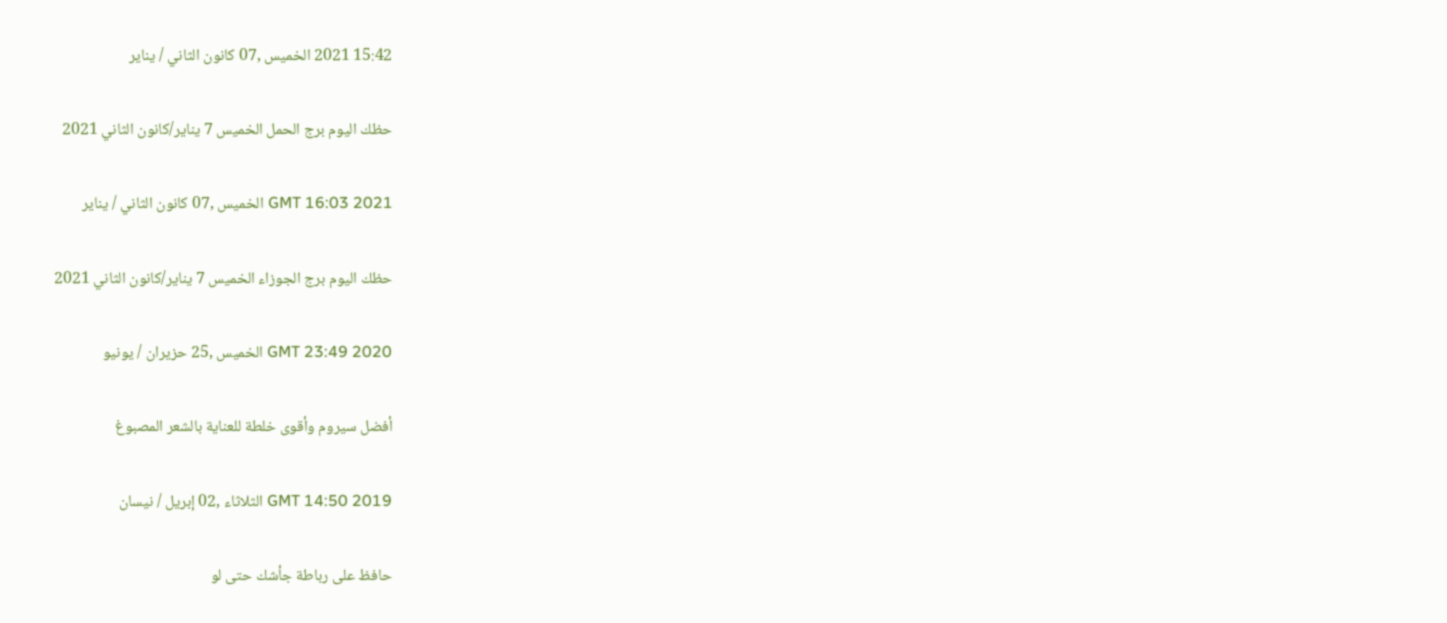15:42 2021 الخميس ,07 كانون الثاني / يناير

حظك اليوم برج الحمل الخميس 7 يناير/كانون الثاني 2021

GMT 16:03 2021 الخميس ,07 كانون الثاني / يناير

حظك اليوم برج الجوزاء الخميس 7 يناير/كانون الثاني 2021

GMT 23:49 2020 الخميس ,25 حزيران / يونيو

أفضل سيروم وأقوى خلطة للعناية بالشعر المصبوغ

GMT 14:50 2019 الثلاثاء ,02 إبريل / نيسان

حافظ على رباطة جأشك حتى لو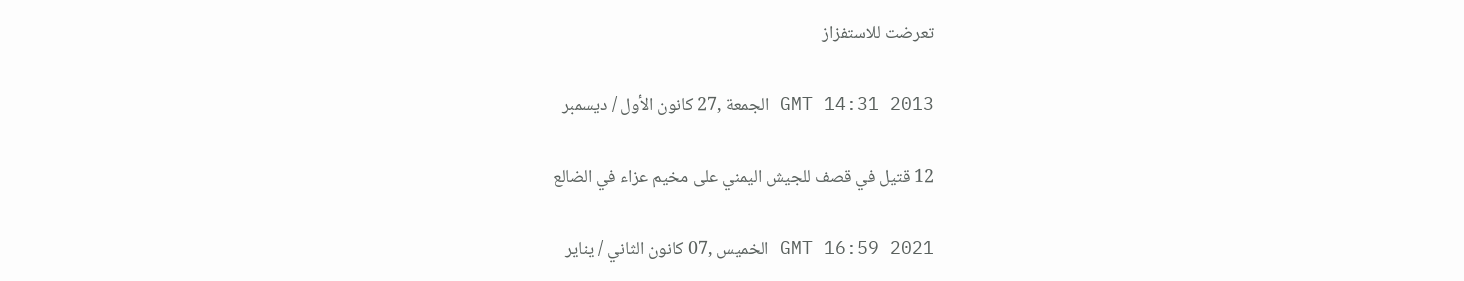تعرضت للاستفزاز

GMT 14:31 2013 الجمعة ,27 كانون الأول / ديسمبر

12 قتيل في قصف للجيش اليمني على مخيم عزاء في الضالع

GMT 16:59 2021 الخميس ,07 كانون الثاني / يناير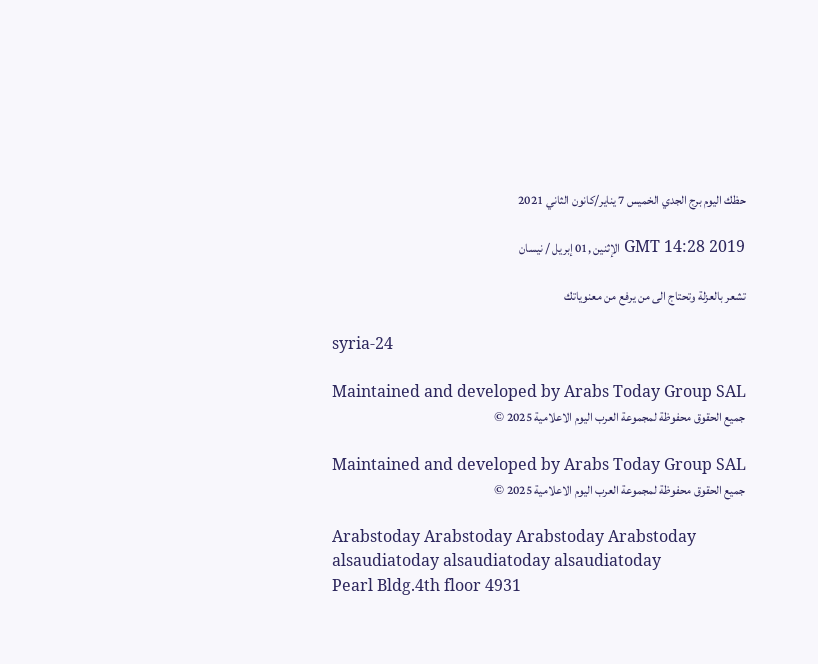حظك اليوم برج الجدي الخميس 7 يناير/كانون الثاني 2021

GMT 14:28 2019 الإثنين ,01 إبريل / نيسان

تشعر بالعزلة وتحتاج الى من يرفع من معنوياتك

syria-24

Maintained and developed by Arabs Today Group SAL
جميع الحقوق محفوظة لمجموعة العرب اليوم الاعلامية 2025 ©

Maintained and developed by Arabs Today Group SAL
جميع الحقوق محفوظة لمجموعة العرب اليوم الاعلامية 2025 ©

Arabstoday Arabstoday Arabstoday Arabstoday
alsaudiatoday alsaudiatoday alsaudiatoday
Pearl Bldg.4th floor 4931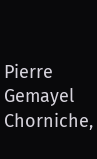Pierre Gemayel Chorniche,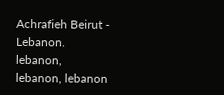Achrafieh Beirut - Lebanon.
lebanon, lebanon, lebanon